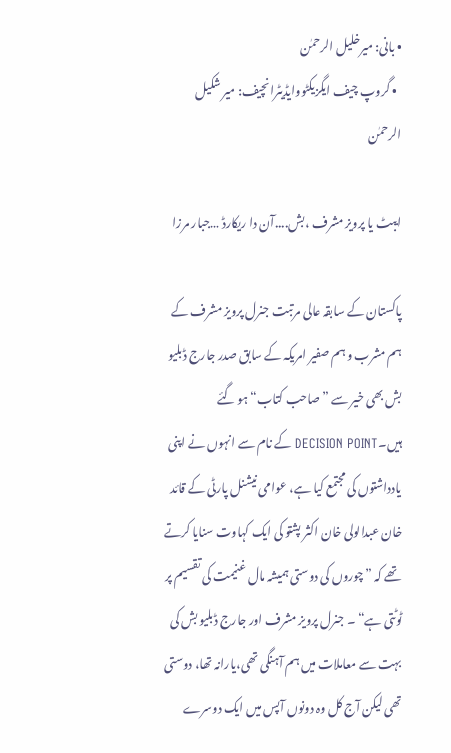• بانی: میرخلیل الرحمٰن
  • گروپ چیف ایگزیکٹووایڈیٹرانچیف: میر شکیل الرحمٰن

ایبٹ یا پرویز مشرف ،بش....آن دا ریکارڈ …جبار مرزا

پاکستان کے سابقہ عالی مرتبت جنرل پرویز مشرف کے ہم مشرب و ہم صفیر امریکہ کے سابق صدر جارج ڈبلیو بش بھی خیر سے ”صاحب کتاب“ہو گئے ہیں۔DECISION POINT کے نام سے انہوں نے اپنی یادداشتوں کی مجتمع کیا ہے، عوامی نیشنل پارٹی کے قائد خان عبدالولی خان اکثر پشتو کی ایک کہاوت سنایا کرتے تھے کہ ”چوروں کی دوستی ہمیشہ مال غنیمت کی تقسیم پر ٹوٹتی ہے“ ۔ جنرل پرویز مشرف اور جارج ڈبلیو بش کی بہت سے معاملات میں ہم آہنگی تھی،یارانہ تھا، دوستی تھی لیکن آج کل وہ دونوں آپس میں ایک دوسرے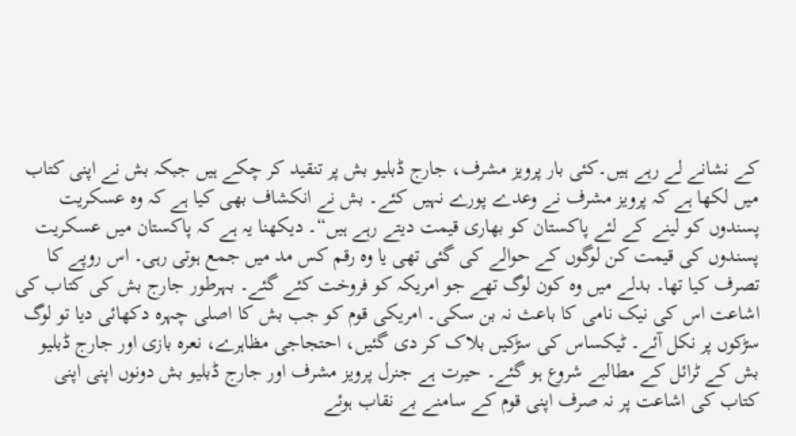کے نشانے لے رہے ہیں۔کئی بار پرویز مشرف، جارج ڈبلیو بش پر تنقید کر چکے ہیں جبکہ بش نے اپنی کتاب میں لکھا ہے کہ پرویز مشرف نے وعدے پورے نہیں کئے۔ بش نے انکشاف بھی کیا ہے کہ وہ عسکریت پسندوں کو لینے کے لئے پاکستان کو بھاری قیمت دیتے رہے ہیں“۔ دیکھنا یہ ہے کہ پاکستان میں عسکریت پسندوں کی قیمت کن لوگوں کے حوالے کی گئی تھی یا وہ رقم کس مد میں جمع ہوتی رہی۔ اس روپے کا تصرف کیا تھا۔ بدلے میں وہ کون لوگ تھے جو امریکہ کو فروخت کئے گئے۔ بہرطور جارج بش کی کتاب کی اشاعت اس کی نیک نامی کا باعث نہ بن سکی۔ امریکی قوم کو جب بش کا اصلی چہرہ دکھائی دیا تو لوگ سڑکوں پر نکل آئے۔ ٹیکساس کی سڑکیں بلاک کر دی گئیں، احتجاجی مظاہرے، نعرہ بازی اور جارج ڈبلیو بش کے ٹرائل کے مطالبے شروع ہو گئے۔ حیرت ہے جنرل پرویز مشرف اور جارج ڈبلیو بش دونوں اپنی اپنی کتاب کی اشاعت پر نہ صرف اپنی قوم کے سامنے بے نقاب ہوئے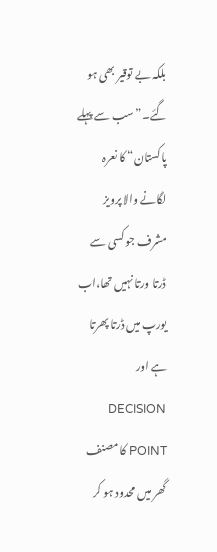بلکہ بے توقیر بھی ہو گئے۔”سب سے پہلے پاکستان“ کا نعرہ لگانے والا پرویز مشرف جو کسی سے ڈرتا ورتا نہیں تھا،اب یورپ میں ڈرتا پھرتا ہے اور DECISION POINT کا مصنف گھر میں محدود ہو کر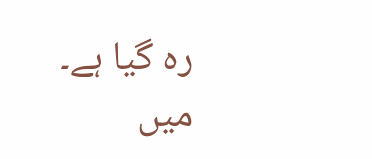رہ گیا ہے۔
میں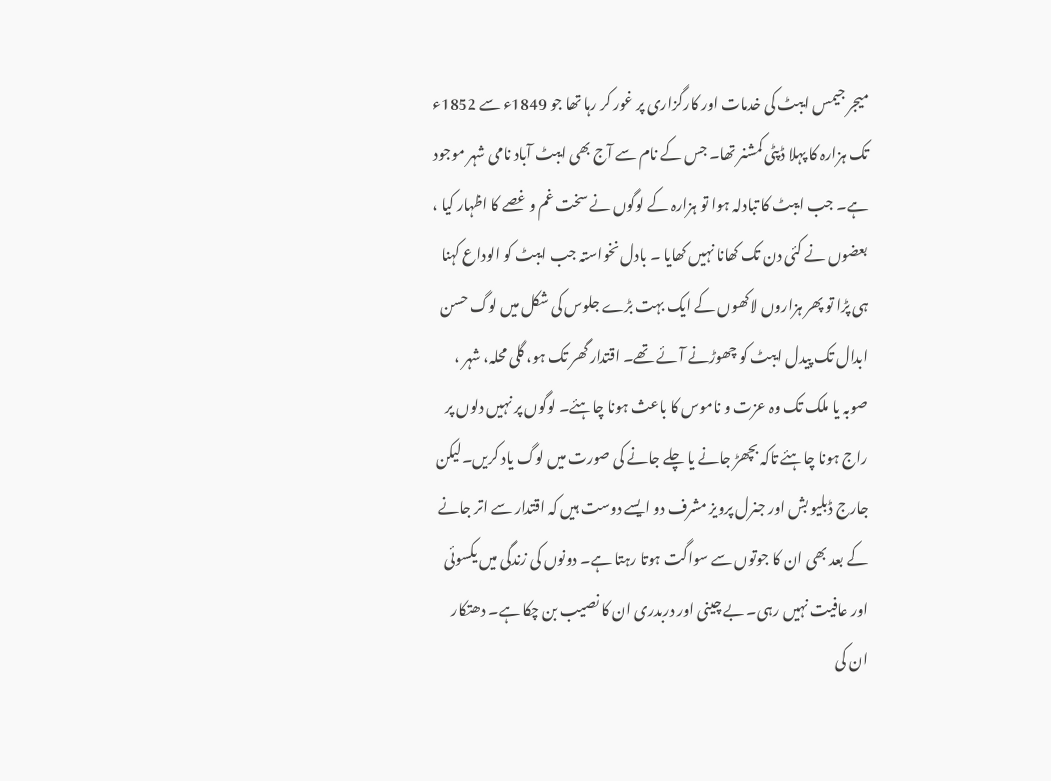میجر جیمس ایبٹ کی خدمات اور کارگزاری پر غور کر رہا تھا جو 1849ء سے 1852ء تک ہزارہ کا پہلا ڈپٹی کمشنر تھا۔ جس کے نام سے آج بھی ایبٹ آباد نامی شہر موجود ہے۔ جب ایبٹ کا تبادلہ ہوا تو ہزارہ کے لوگوں نے سخت غم و غصے کا اظہار کیا ، بعضوں نے کئی دن تک کھانا نہیں کھایا ۔ بادل نخواستہ جب ایبٹ کو الوداع کہنا ہی پڑا تو پھر ہزاروں لاکھوں کے ایک بہت بڑے جلوس کی شکل میں لوگ حسن ابدال تک پیدل ایبٹ کو چھوڑنے آئے تھے۔ اقتدار گھر تک ہو، گلی محلہ، شہر ، صوبہ یا ملک تک وہ عزت و ناموس کا باعث ہونا چاہئے۔ لوگوں پر نہیں دلوں پر راج ہونا چاہئے تاکہ بچھڑ جانے یا چلے جانے کی صورت میں لوگ یاد کریں۔لیکن جارج ڈبلیو بش اور جنرل پرویز مشرف دو ایسے دوست ہیں کہ اقتدار سے اتر جانے کے بعد بھی ان کا جوتوں سے سواگت ہوتا رہتا ہے۔ دونوں کی زندگی میں یکسوئی اور عافیت نہیں رہی۔ بے چینی اور دربدری ان کا نصیب بن چکا ہے۔ دھتکار ان کی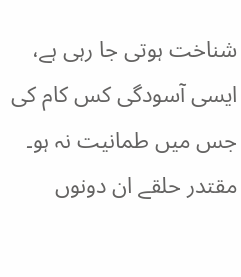شناخت ہوتی جا رہی ہے، ایسی آسودگی کس کام کی جس میں طمانیت نہ ہو۔
مقتدر حلقے ان دونوں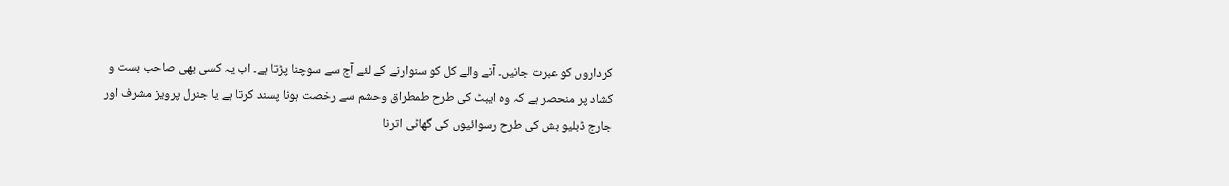کرداروں کو عبرت جانیں۔ آنے والے کل کو سنوارنے کے لئے آج سے سوچنا پڑتا ہے۔ اب یہ کسی بھی صاحب بست و کشاد پر منحصر ہے کہ وہ ایبٹ کی طرح طمطراق وحشم سے رخصت ہونا پسند کرتا ہے یا جنرل پرویز مشرف اور جارج ڈبلیو بش کی طرح رسوائیوں کی گھاٹی اترنا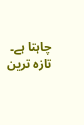چاہتا ہے۔
تازہ ترین